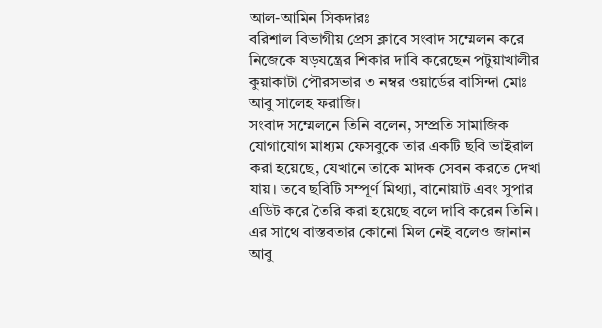আল-আমিন সিকদারঃ
বরিশাল বিভাগীয় প্রেস ক্লাবে সংবাদ সম্মেলন করে নিজেকে ষড়যন্ত্রের শিকার দাবি করেছেন পটুয়াখালীর কুয়াকাটা পৌরসভার ৩ নম্বর ওয়ার্ডের বাসিন্দা মোঃ আবু সালেহ ফরাজি।
সংবাদ সম্মেলনে তিনি বলেন, সম্প্রতি সামাজিক যোগাযোগ মাধ্যম ফেসবুকে তার একটি ছবি ভাইরাল করা হয়েছে, যেখানে তাকে মাদক সেবন করতে দেখা যায়। তবে ছবিটি সম্পূর্ণ মিথ্যা, বানোয়াট এবং সুপার এডিট করে তৈরি করা হয়েছে বলে দাবি করেন তিনি। এর সাথে বাস্তবতার কোনো মিল নেই বলেও জানান আবু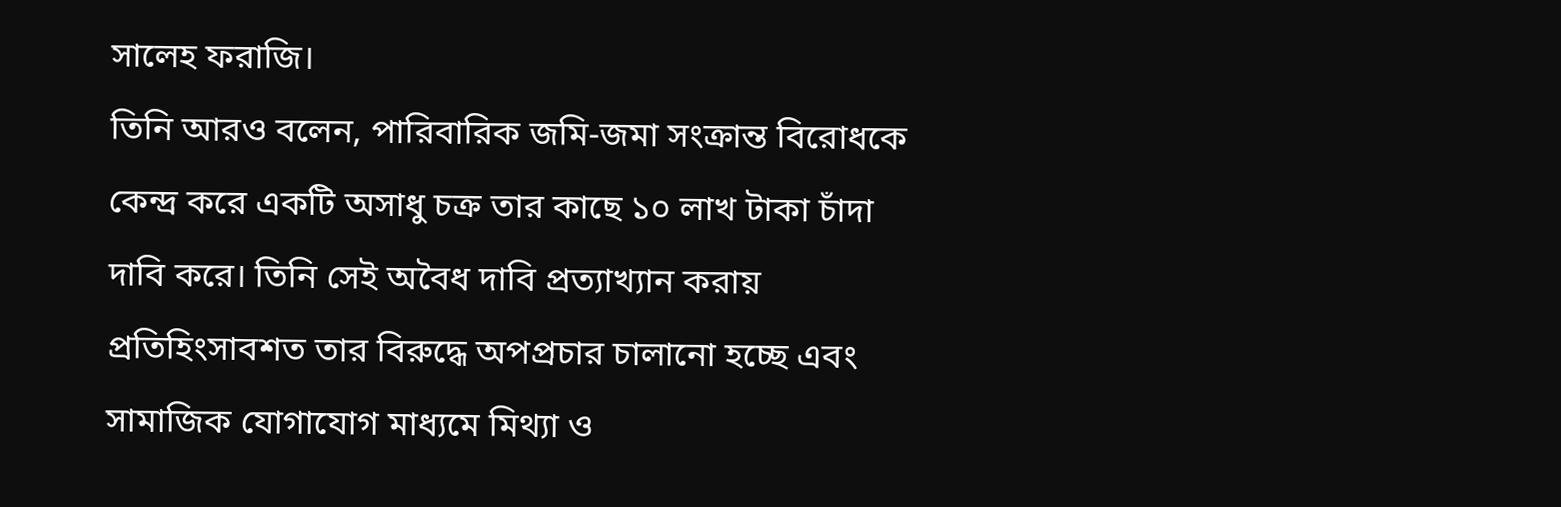সালেহ ফরাজি।
তিনি আরও বলেন, পারিবারিক জমি-জমা সংক্রান্ত বিরোধকে কেন্দ্র করে একটি অসাধু চক্র তার কাছে ১০ লাখ টাকা চাঁদা দাবি করে। তিনি সেই অবৈধ দাবি প্রত্যাখ্যান করায় প্রতিহিংসাবশত তার বিরুদ্ধে অপপ্রচার চালানো হচ্ছে এবং সামাজিক যোগাযোগ মাধ্যমে মিথ্যা ও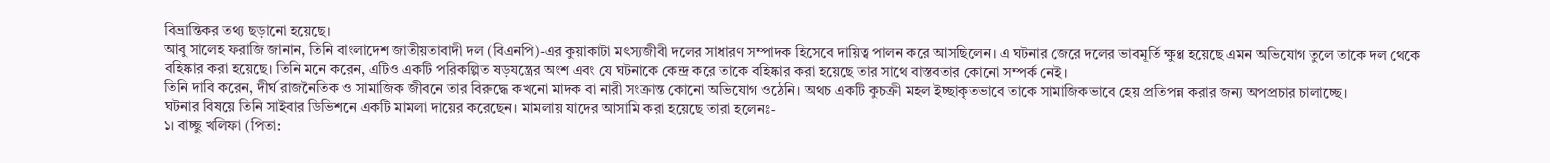বিভ্রান্তিকর তথ্য ছড়ানো হয়েছে।
আবু সালেহ ফরাজি জানান, তিনি বাংলাদেশ জাতীয়তাবাদী দল (বিএনপি)-এর কুয়াকাটা মৎস্যজীবী দলের সাধারণ সম্পাদক হিসেবে দায়িত্ব পালন করে আসছিলেন। এ ঘটনার জেরে দলের ভাবমূর্তি ক্ষুণ্ণ হয়েছে এমন অভিযোগ তুলে তাকে দল থেকে বহিষ্কার করা হয়েছে। তিনি মনে করেন, এটিও একটি পরিকল্পিত ষড়যন্ত্রের অংশ এবং যে ঘটনাকে কেন্দ্র করে তাকে বহিষ্কার করা হয়েছে তার সাথে বাস্তবতার কোনো সম্পর্ক নেই।
তিনি দাবি করেন, দীর্ঘ রাজনৈতিক ও সামাজিক জীবনে তার বিরুদ্ধে কখনো মাদক বা নারী সংক্রান্ত কোনো অভিযোগ ওঠেনি। অথচ একটি কুচক্রী মহল ইচ্ছাকৃতভাবে তাকে সামাজিকভাবে হেয় প্রতিপন্ন করার জন্য অপপ্রচার চালাচ্ছে।
ঘটনার বিষয়ে তিনি সাইবার ডিভিশনে একটি মামলা দায়ের করেছেন। মামলায় যাদের আসামি করা হয়েছে তারা হলেনঃ-
১। বাচ্ছু খলিফা (পিতা: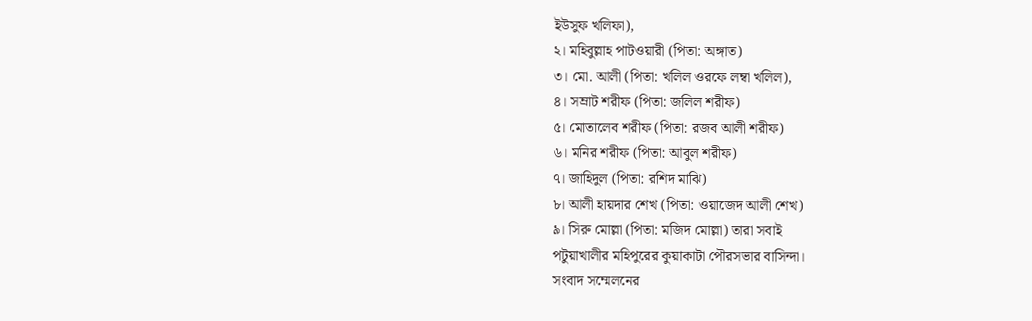ইউসুফ খলিফা),
২। মহিবুল্লাহ পাটওয়ারী (পিতা: অঙ্গাত)
৩। মো. আলী (পিতা: খলিল ওরফে লম্বা খলিল),
৪। সম্রাট শরীফ (পিতা: জলিল শরীফ)
৫। মোতালেব শরীফ (পিতা: রজব আলী শরীফ)
৬। মনির শরীফ (পিতা: আবুল শরীফ)
৭। জাহিদুল (পিতা: রশিদ মাঝি)
৮। আলী হায়দার শেখ (পিতা: ওয়াজেদ আলী শেখ)
৯। সিরু মোল্লা (পিতা: মজিদ মোল্লা) তারা সবাই
পটুয়াখালীর মহিপুরের কুয়াকাটা পৌরসভার বাসিন্দা।
সংবাদ সম্মেলনের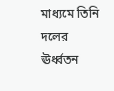মাধ্যমে তিনি দলের ঊর্ধ্বতন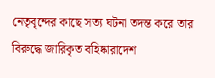নেতৃবৃন্দের কাছে সত্য ঘটনা তদন্ত করে তার বিরুদ্ধে জারিকৃত বহিষ্কারাদেশ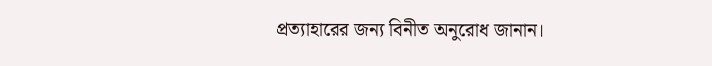প্রত্যাহারের জন্য বিনীত অনুরোধ জানান।